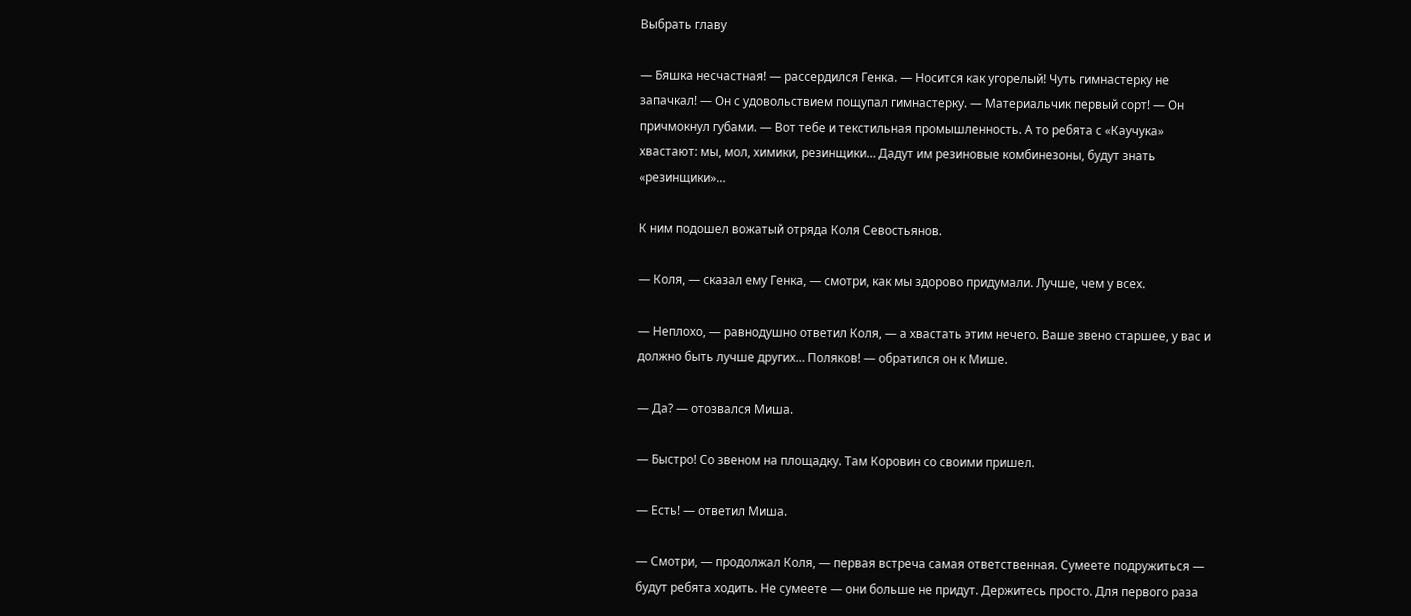Выбрать главу

— Бяшка несчастная! — рассердился Генка. — Носится как угорелый! Чуть гимнастерку не запачкал! — Он с удовольствием пощупал гимнастерку. — Материальчик первый сорт! — Он причмокнул губами. — Вот тебе и текстильная промышленность. А то ребята с «Каучука» хвастают: мы, мол, химики, резинщики… Дадут им резиновые комбинезоны, будут знать «резинщики»…

К ним подошел вожатый отряда Коля Севостьянов.

— Коля, — сказал ему Генка, — смотри, как мы здорово придумали. Лучше, чем у всех.

— Неплохо, — равнодушно ответил Коля, — а хвастать этим нечего. Ваше звено старшее, у вас и должно быть лучше других… Поляков! — обратился он к Мише.

— Да? — отозвался Миша.

— Быстро! Со звеном на площадку. Там Коровин со своими пришел.

— Есть! — ответил Миша.

— Смотри, — продолжал Коля, — первая встреча самая ответственная. Сумеете подружиться — будут ребята ходить. Не сумеете — они больше не придут. Держитесь просто. Для первого раза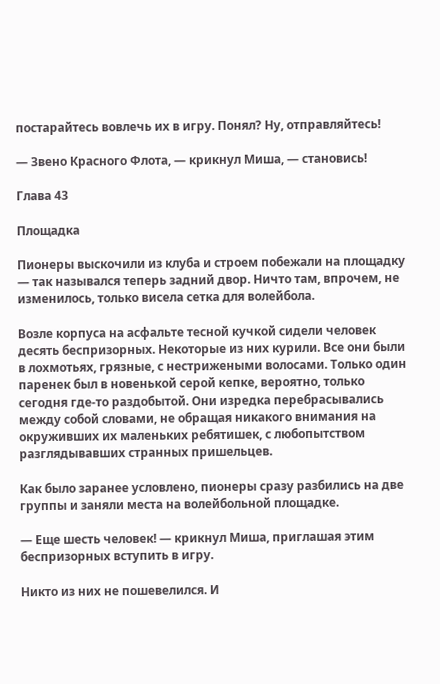постарайтесь вовлечь их в игру. Понял? Ну, отправляйтесь!

— Звено Красного Флота, — крикнул Миша, — становись!

Глава 43

Площадка

Пионеры выскочили из клуба и строем побежали на площадку — так назывался теперь задний двор. Ничто там, впрочем, не изменилось, только висела сетка для волейбола.

Возле корпуса на асфальте тесной кучкой сидели человек десять беспризорных. Некоторые из них курили. Все они были в лохмотьях, грязные, с нестрижеными волосами. Только один паренек был в новенькой серой кепке, вероятно, только сегодня где-то раздобытой. Они изредка перебрасывались между собой словами, не обращая никакого внимания на окруживших их маленьких ребятишек, с любопытством разглядывавших странных пришельцев.

Как было заранее условлено, пионеры сразу разбились на две группы и заняли места на волейбольной площадке.

— Еще шесть человек! — крикнул Миша, приглашая этим беспризорных вступить в игру.

Никто из них не пошевелился. И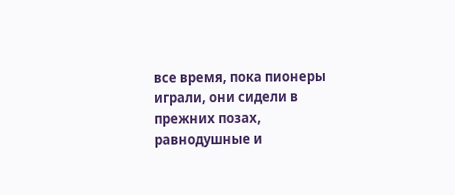все время, пока пионеры играли, они сидели в прежних позах, равнодушные и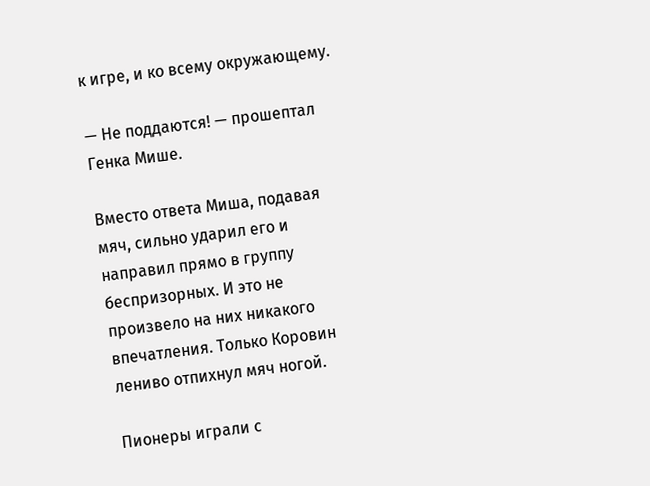к игре, и ко всему окружающему.

— Не поддаются! — прошептал Генка Мише.

Вместо ответа Миша, подавая мяч, сильно ударил его и направил прямо в группу беспризорных. И это не произвело на них никакого впечатления. Только Коровин лениво отпихнул мяч ногой.

Пионеры играли с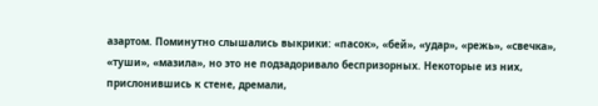азартом. Поминутно слышались выкрики: «пасок», «бей», «удар», «режь», «свечка», «туши», «мазила», но это не подзадоривало беспризорных. Некоторые из них, прислонившись к стене, дремали,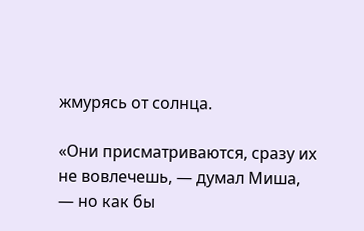жмурясь от солнца.

«Они присматриваются, сразу их не вовлечешь, — думал Миша, — но как бы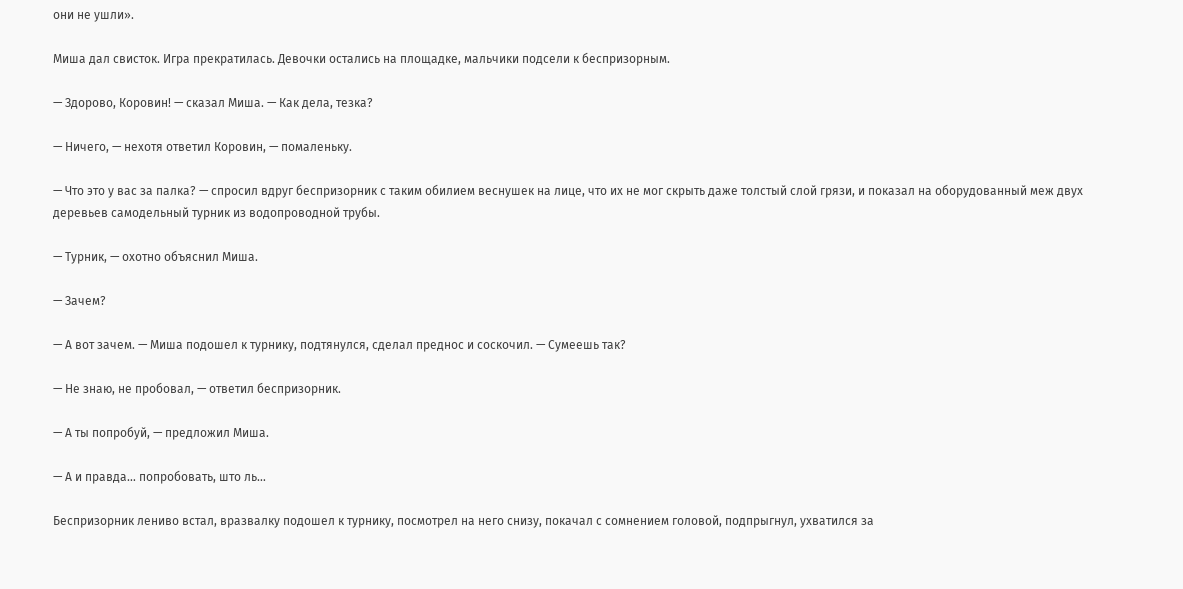они не ушли».

Миша дал свисток. Игра прекратилась. Девочки остались на площадке, мальчики подсели к беспризорным.

— Здорово, Коровин! — сказал Миша. — Как дела, тезка?

— Ничего, — нехотя ответил Коровин, — помаленьку.

— Что это у вас за палка? — спросил вдруг беспризорник с таким обилием веснушек на лице, что их не мог скрыть даже толстый слой грязи, и показал на оборудованный меж двух деревьев самодельный турник из водопроводной трубы.

— Турник, — охотно объяснил Миша.

— Зачем?

— А вот зачем. — Миша подошел к турнику, подтянулся, сделал преднос и соскочил. — Сумеешь так?

— Не знаю, не пробовал, — ответил беспризорник.

— А ты попробуй, — предложил Миша.

— А и правда… попробовать, што ль…

Беспризорник лениво встал, вразвалку подошел к турнику, посмотрел на него снизу, покачал с сомнением головой, подпрыгнул, ухватился за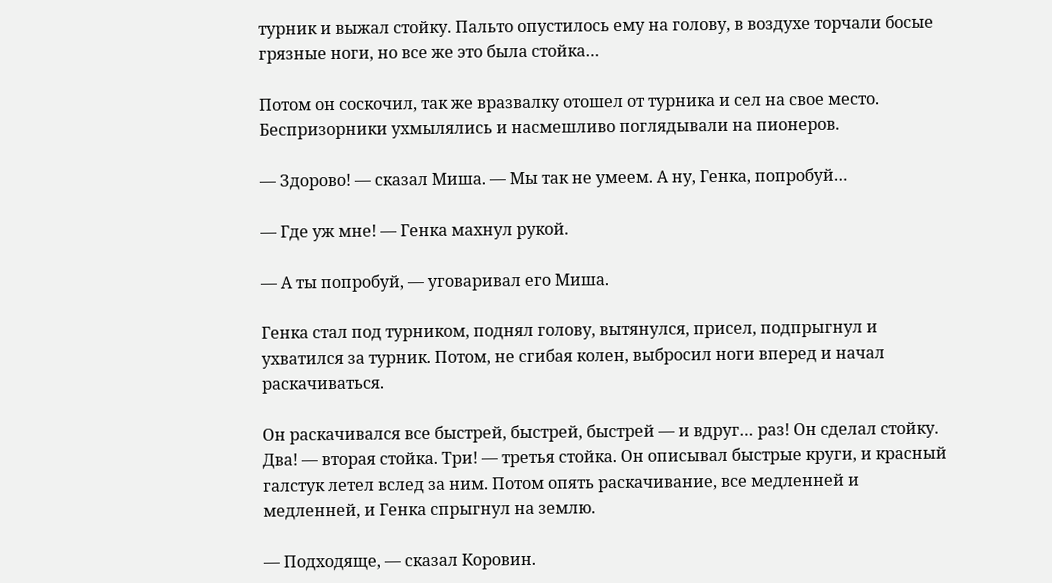турник и выжал стойку. Пальто опустилось ему на голову, в воздухе торчали босые грязные ноги, но все же это была стойка…

Потом он соскочил, так же вразвалку отошел от турника и сел на свое место. Беспризорники ухмылялись и насмешливо поглядывали на пионеров.

— Здорово! — сказал Миша. — Мы так не умеем. А ну, Генка, попробуй…

— Где уж мне! — Генка махнул рукой.

— А ты попробуй, — уговаривал его Миша.

Генка стал под турником, поднял голову, вытянулся, присел, подпрыгнул и ухватился за турник. Потом, не сгибая колен, выбросил ноги вперед и начал раскачиваться.

Он раскачивался все быстрей, быстрей, быстрей — и вдруг… раз! Он сделал стойку. Два! — вторая стойка. Три! — третья стойка. Он описывал быстрые круги, и красный галстук летел вслед за ним. Потом опять раскачивание, все медленней и медленней, и Генка спрыгнул на землю.

— Подходяще, — сказал Коровин.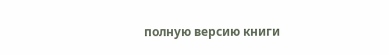полную версию книги